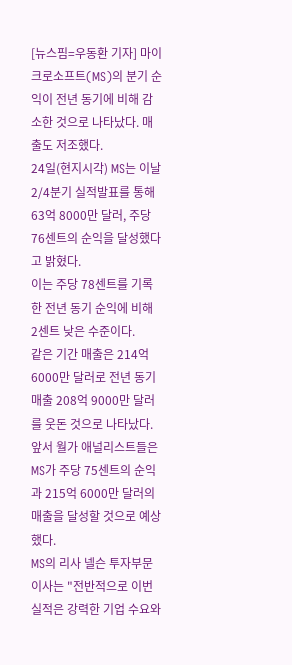[뉴스핌=우동환 기자] 마이크로소프트(MS)의 분기 순익이 전년 동기에 비해 감소한 것으로 나타났다. 매출도 저조했다.
24일(현지시각) MS는 이날 2/4분기 실적발표를 통해 63억 8000만 달러, 주당 76센트의 순익을 달성했다고 밝혔다.
이는 주당 78센트를 기록한 전년 동기 순익에 비해 2센트 낮은 수준이다.
같은 기간 매출은 214억 6000만 달러로 전년 동기 매출 208억 9000만 달러를 웃돈 것으로 나타났다.
앞서 월가 애널리스트들은 MS가 주당 75센트의 순익과 215억 6000만 달러의 매출을 달성할 것으로 예상했다.
MS의 리사 넬슨 투자부문 이사는 "전반적으로 이번 실적은 강력한 기업 수요와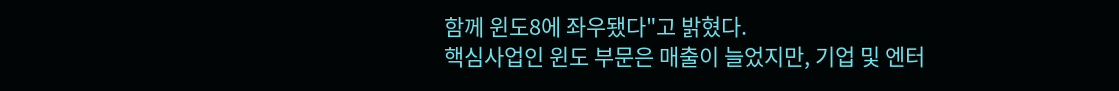함께 윈도8에 좌우됐다"고 밝혔다.
핵심사업인 윈도 부문은 매출이 늘었지만, 기업 및 엔터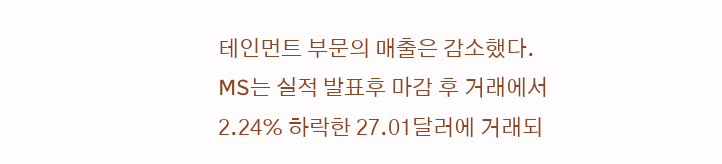테인먼트 부문의 매출은 감소했다.
MS는 실적 발표후 마감 후 거래에서 2.24% 하락한 27.01달러에 거래되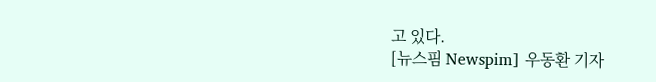고 있다.
[뉴스핌 Newspim] 우동환 기자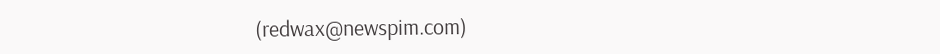(redwax@newspim.com)